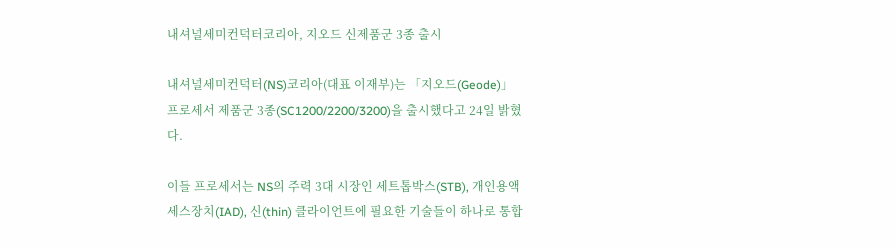내셔널세미컨덕터코리아, 지오드 신제품군 3종 출시

내셔널세미컨덕터(NS)코리아(대표 이재부)는 「지오드(Geode)」 프로세서 제품군 3종(SC1200/2200/3200)을 출시했다고 24일 밝혔다.

이들 프로세서는 NS의 주력 3대 시장인 세트톱박스(STB), 개인용액세스장치(IAD), 신(thin) 클라이언트에 필요한 기술들이 하나로 통합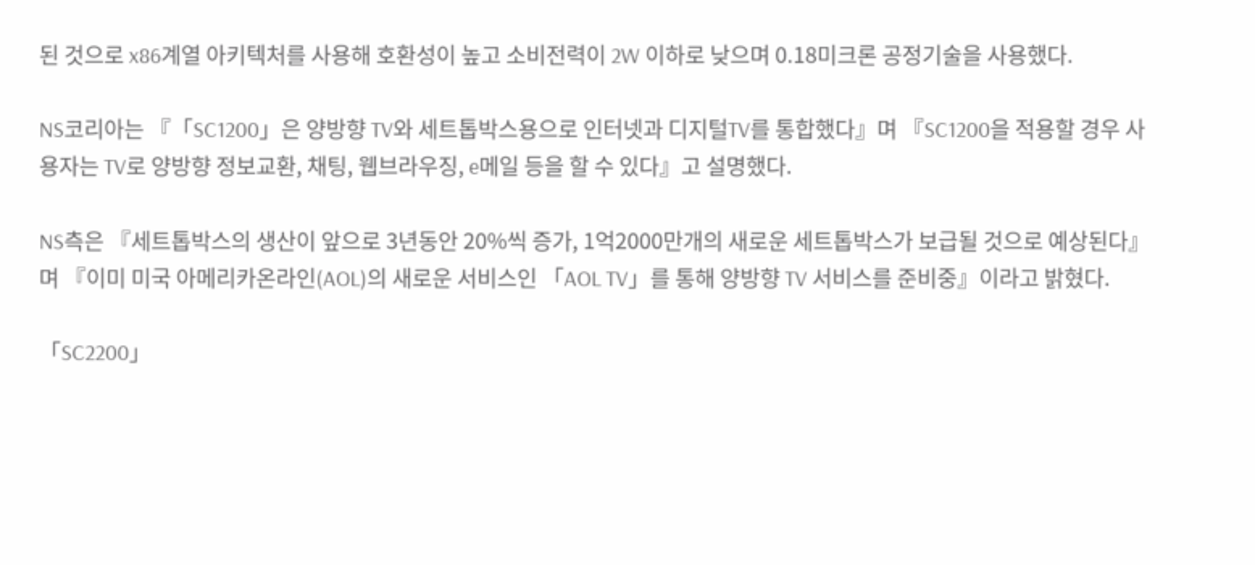된 것으로 x86계열 아키텍처를 사용해 호환성이 높고 소비전력이 2W 이하로 낮으며 0.18미크론 공정기술을 사용했다.

NS코리아는 『「SC1200」은 양방향 TV와 세트톱박스용으로 인터넷과 디지털TV를 통합했다』며 『SC1200을 적용할 경우 사용자는 TV로 양방향 정보교환, 채팅, 웹브라우징, e메일 등을 할 수 있다』고 설명했다.

NS측은 『세트톱박스의 생산이 앞으로 3년동안 20%씩 증가, 1억2000만개의 새로운 세트톱박스가 보급될 것으로 예상된다』며 『이미 미국 아메리카온라인(AOL)의 새로운 서비스인 「AOL TV」를 통해 양방향 TV 서비스를 준비중』이라고 밝혔다.

「SC2200」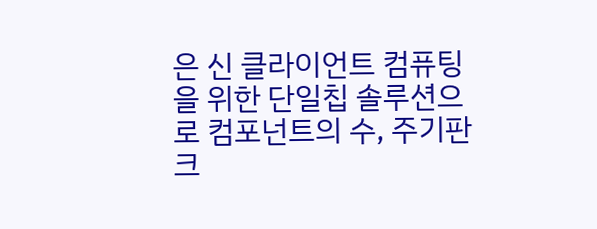은 신 클라이언트 컴퓨팅을 위한 단일칩 솔루션으로 컴포넌트의 수, 주기판 크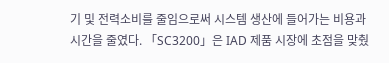기 및 전력소비를 줄임으로써 시스템 생산에 들어가는 비용과 시간을 줄였다. 「SC3200」은 IAD 제품 시장에 초점을 맞췄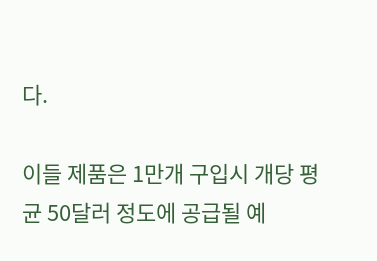다.

이들 제품은 1만개 구입시 개당 평균 50달러 정도에 공급될 예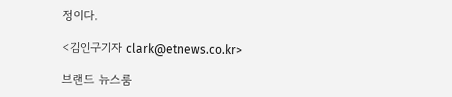정이다.

<김인구기자 clark@etnews.co.kr>

브랜드 뉴스룸